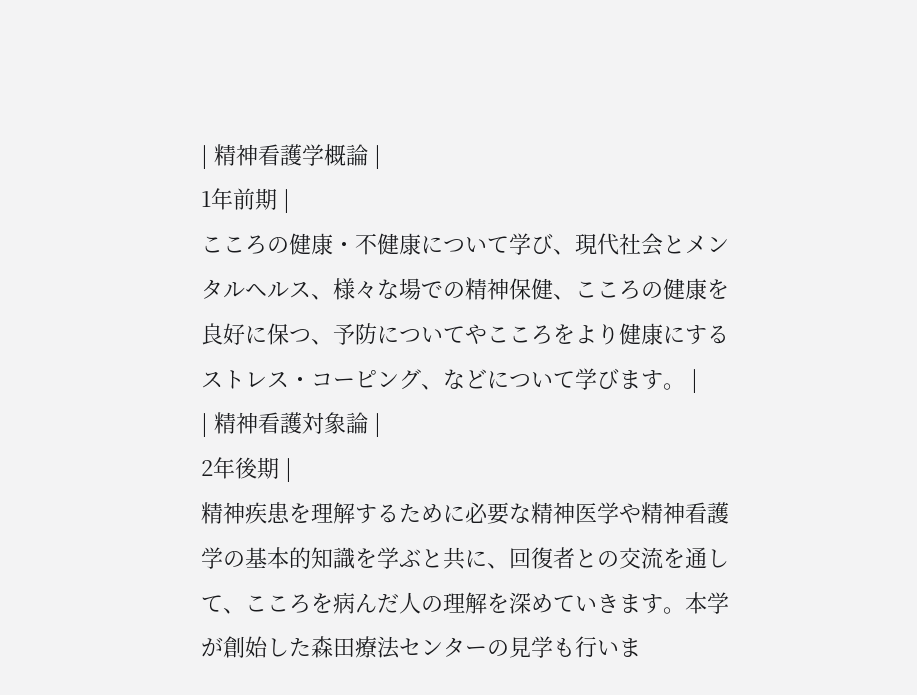| 精神看護学概論 |
1年前期 |
こころの健康・不健康について学び、現代社会とメンタルヘルス、様々な場での精神保健、こころの健康を良好に保つ、予防についてやこころをより健康にするストレス・コーピング、などについて学びます。 |
| 精神看護対象論 |
2年後期 |
精神疾患を理解するために必要な精神医学や精神看護学の基本的知識を学ぶと共に、回復者との交流を通して、こころを病んだ人の理解を深めていきます。本学が創始した森田療法センターの見学も行いま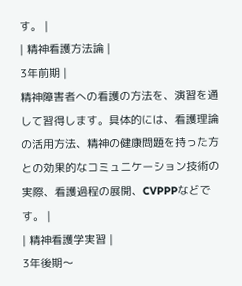す。 |
| 精神看護方法論 |
3年前期 |
精神障害者への看護の方法を、演習を通して習得します。具体的には、看護理論の活用方法、精神の健康問題を持った方との効果的なコミュニケーション技術の実際、看護過程の展開、CVPPPなどです。 |
| 精神看護学実習 |
3年後期〜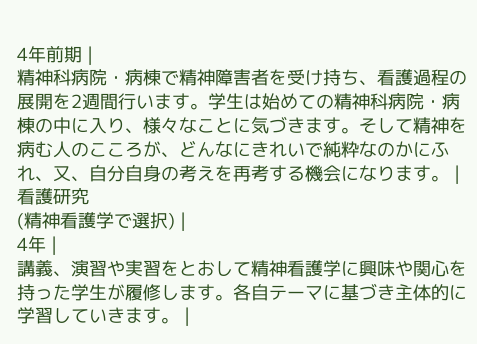4年前期 |
精神科病院・病棟で精神障害者を受け持ち、看護過程の展開を2週間行います。学生は始めての精神科病院・病棟の中に入り、様々なことに気づきます。そして精神を病む人のこころが、どんなにきれいで純粋なのかにふれ、又、自分自身の考えを再考する機会になります。 |
看護研究
(精神看護学で選択) |
4年 |
講義、演習や実習をとおして精神看護学に興味や関心を持った学生が履修します。各自テーマに基づき主体的に学習していきます。 |